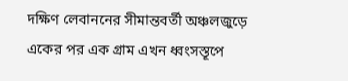দক্ষিণ লেবাননের সীমান্তবর্তী অঞ্চলজুড়ে একের পর এক গ্রাম এখন ধ্বংসস্তূপে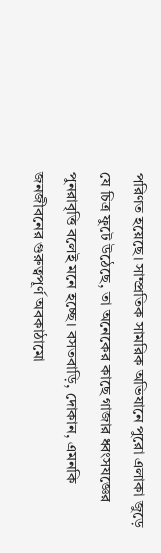পরিণত হয়েছে। সাম্প্রতিক সামরিক অভিযানে পুরো এলাকা জুড়ে যে চিত্র ফুটে উঠেছে, তা অনেকের কাছে গাজার ধ্বংসযজ্ঞের পুনরাবৃত্তি বলেই মনে হচ্ছে। বসতবাড়ি, দোকান, এমনকি জনজীবনের গুরুত্বপূর্ণ অবকাঠামো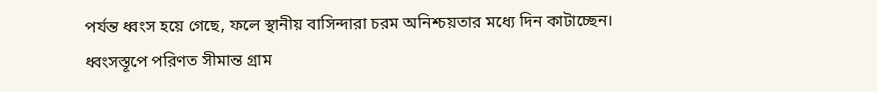পর্যন্ত ধ্বংস হয়ে গেছে, ফলে স্থানীয় বাসিন্দারা চরম অনিশ্চয়তার মধ্যে দিন কাটাচ্ছেন।
ধ্বংসস্তূপে পরিণত সীমান্ত গ্রাম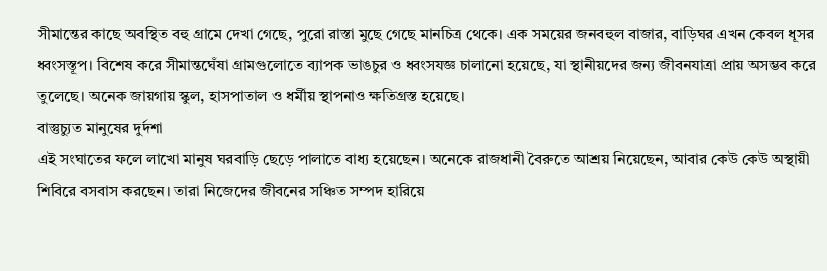সীমান্তের কাছে অবস্থিত বহু গ্রামে দেখা গেছে, পুরো রাস্তা মুছে গেছে মানচিত্র থেকে। এক সময়ের জনবহুল বাজার, বাড়িঘর এখন কেবল ধূসর ধ্বংসস্তূপ। বিশেষ করে সীমান্তঘেঁষা গ্রামগুলোতে ব্যাপক ভাঙচুর ও ধ্বংসযজ্ঞ চালানো হয়েছে, যা স্থানীয়দের জন্য জীবনযাত্রা প্রায় অসম্ভব করে তুলেছে। অনেক জায়গায় স্কুল, হাসপাতাল ও ধর্মীয় স্থাপনাও ক্ষতিগ্রস্ত হয়েছে।
বাস্তুচ্যুত মানুষের দুর্দশা
এই সংঘাতের ফলে লাখো মানুষ ঘরবাড়ি ছেড়ে পালাতে বাধ্য হয়েছেন। অনেকে রাজধানী বৈরুতে আশ্রয় নিয়েছেন, আবার কেউ কেউ অস্থায়ী শিবিরে বসবাস করছেন। তারা নিজেদের জীবনের সঞ্চিত সম্পদ হারিয়ে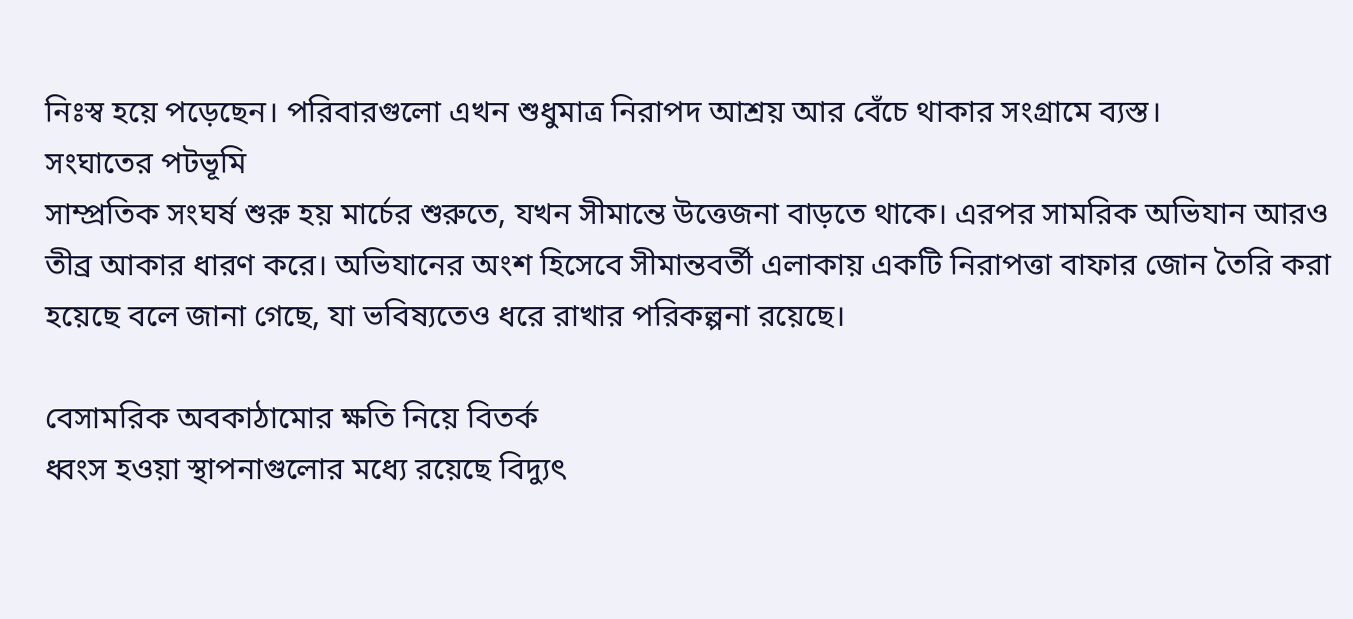নিঃস্ব হয়ে পড়েছেন। পরিবারগুলো এখন শুধুমাত্র নিরাপদ আশ্রয় আর বেঁচে থাকার সংগ্রামে ব্যস্ত।
সংঘাতের পটভূমি
সাম্প্রতিক সংঘর্ষ শুরু হয় মার্চের শুরুতে, যখন সীমান্তে উত্তেজনা বাড়তে থাকে। এরপর সামরিক অভিযান আরও তীব্র আকার ধারণ করে। অভিযানের অংশ হিসেবে সীমান্তবর্তী এলাকায় একটি নিরাপত্তা বাফার জোন তৈরি করা হয়েছে বলে জানা গেছে, যা ভবিষ্যতেও ধরে রাখার পরিকল্পনা রয়েছে।

বেসামরিক অবকাঠামোর ক্ষতি নিয়ে বিতর্ক
ধ্বংস হওয়া স্থাপনাগুলোর মধ্যে রয়েছে বিদ্যুৎ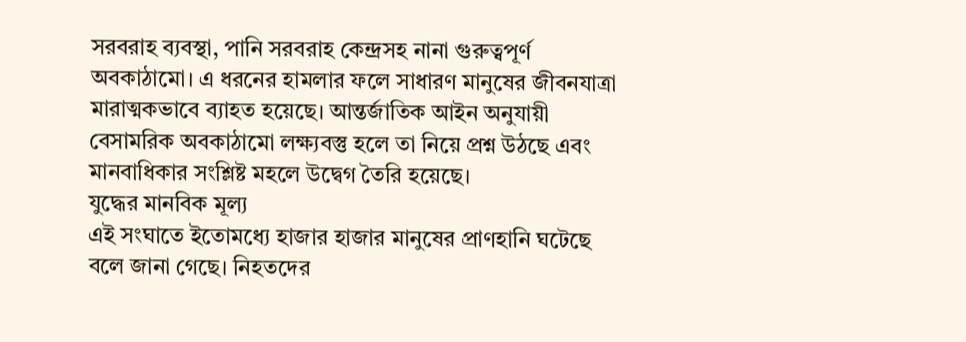সরবরাহ ব্যবস্থা, পানি সরবরাহ কেন্দ্রসহ নানা গুরুত্বপূর্ণ অবকাঠামো। এ ধরনের হামলার ফলে সাধারণ মানুষের জীবনযাত্রা মারাত্মকভাবে ব্যাহত হয়েছে। আন্তর্জাতিক আইন অনুযায়ী বেসামরিক অবকাঠামো লক্ষ্যবস্তু হলে তা নিয়ে প্রশ্ন উঠছে এবং মানবাধিকার সংশ্লিষ্ট মহলে উদ্বেগ তৈরি হয়েছে।
যুদ্ধের মানবিক মূল্য
এই সংঘাতে ইতোমধ্যে হাজার হাজার মানুষের প্রাণহানি ঘটেছে বলে জানা গেছে। নিহতদের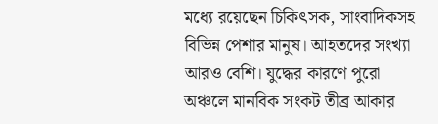মধ্যে রয়েছেন চিকিৎসক, সাংবাদিকসহ বিভিন্ন পেশার মানুষ। আহতদের সংখ্যা আরও বেশি। যুদ্ধের কারণে পুরো অঞ্চলে মানবিক সংকট তীব্র আকার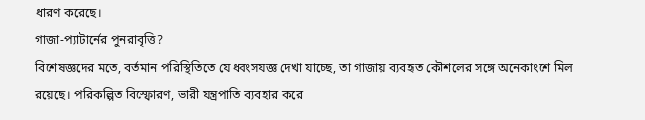ধারণ করেছে।
গাজা-প্যাটার্নের পুনরাবৃত্তি?
বিশেষজ্ঞদের মতে, বর্তমান পরিস্থিতিতে যে ধ্বংসযজ্ঞ দেখা যাচ্ছে, তা গাজায় ব্যবহৃত কৌশলের সঙ্গে অনেকাংশে মিল রয়েছে। পরিকল্পিত বিস্ফোরণ, ভারী যন্ত্রপাতি ব্যবহার করে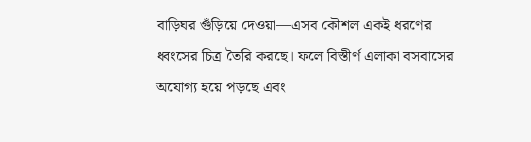বাড়িঘর গুঁড়িয়ে দেওয়া—এসব কৌশল একই ধরণের ধ্বংসের চিত্র তৈরি করছে। ফলে বিস্তীর্ণ এলাকা বসবাসের অযোগ্য হয়ে পড়ছে এবং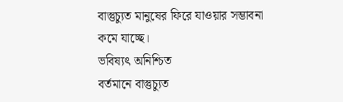বাস্তুচ্যুত মানুষের ফিরে যাওয়ার সম্ভাবনা কমে যাচ্ছে।
ভবিষ্যৎ অনিশ্চিত
বর্তমানে বাস্তুচ্যুত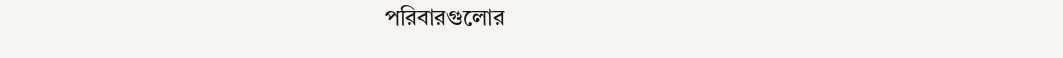পরিবারগুলোর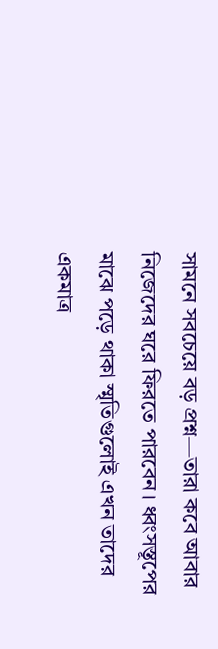সামনে সবচেয়ে বড় প্রশ্ন—তারা কবে আবার নিজেদের ঘরে ফিরতে পারবেন। ধ্বংসস্তূপের মাঝে পড়ে থাকা স্মৃতিগুলোই এখন তাদের একমাত্র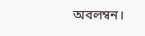অবলম্বন।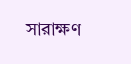সারাক্ষণ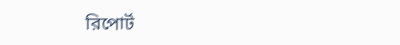রিপোর্ট